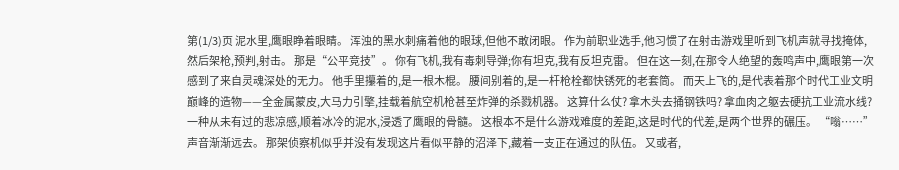第(1/3)页 泥水里,鹰眼睁着眼睛。 浑浊的黑水刺痛着他的眼球,但他不敢闭眼。 作为前职业选手,他习惯了在射击游戏里听到飞机声就寻找掩体,然后架枪,预判,射击。 那是“公平竞技”。 你有飞机,我有毒刺导弹;你有坦克,我有反坦克雷。 但在这一刻,在那令人绝望的轰鸣声中,鹰眼第一次感到了来自灵魂深处的无力。 他手里攥着的,是一根木棍。 腰间别着的,是一杆枪栓都快锈死的老套筒。 而天上飞的,是代表着那个时代工业文明巅峰的造物——全金属蒙皮,大马力引擎,挂载着航空机枪甚至炸弹的杀戮机器。 这算什么仗? 拿木头去捅钢铁吗? 拿血肉之躯去硬抗工业流水线? 一种从未有过的悲凉感,顺着冰冷的泥水,浸透了鹰眼的骨髓。 这根本不是什么游戏难度的差距,这是时代的代差,是两个世界的碾压。 “嗡……” 声音渐渐远去。 那架侦察机似乎并没有发现这片看似平静的沼泽下,藏着一支正在通过的队伍。 又或者,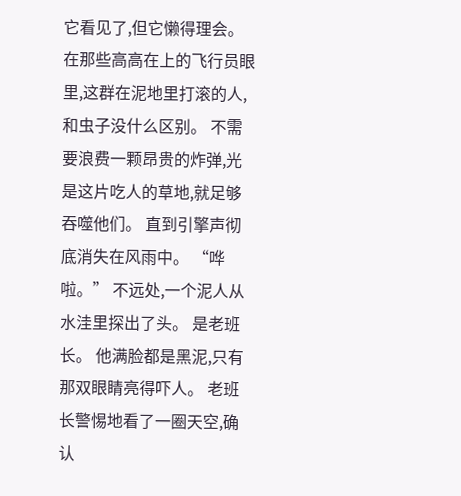它看见了,但它懒得理会。 在那些高高在上的飞行员眼里,这群在泥地里打滚的人,和虫子没什么区别。 不需要浪费一颗昂贵的炸弹,光是这片吃人的草地,就足够吞噬他们。 直到引擎声彻底消失在风雨中。 “哗啦。” 不远处,一个泥人从水洼里探出了头。 是老班长。 他满脸都是黑泥,只有那双眼睛亮得吓人。 老班长警惕地看了一圈天空,确认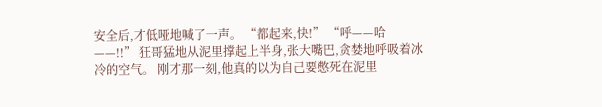安全后,才低哑地喊了一声。 “都起来,快!” “呼——哈——!!” 狂哥猛地从泥里撑起上半身,张大嘴巴,贪婪地呼吸着冰冷的空气。 刚才那一刻,他真的以为自己要憋死在泥里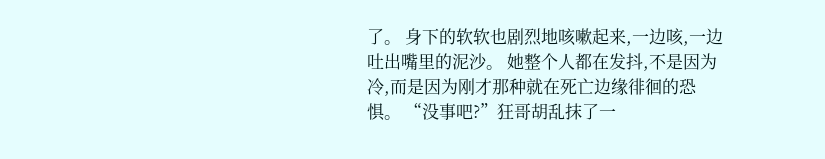了。 身下的软软也剧烈地咳嗽起来,一边咳,一边吐出嘴里的泥沙。 她整个人都在发抖,不是因为冷,而是因为刚才那种就在死亡边缘徘徊的恐惧。 “没事吧?”狂哥胡乱抹了一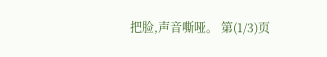把脸,声音嘶哑。 第(1/3)页